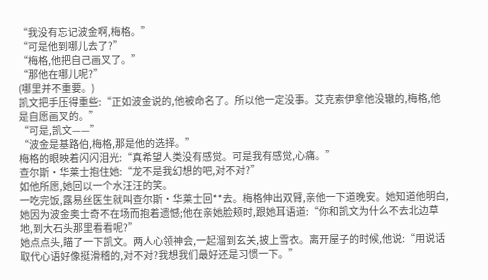“我没有忘记波金啊,梅格。”
“可是他到哪儿去了?”
“梅格,他把自己画叉了。”
“那他在哪儿呢?”
(哪里并不重要。)
凯文把手压得重些:“正如波金说的,他被命名了。所以他一定没事。艾克索伊拿他没辙的,梅格,他是自愿画叉的。”
“可是,凯文——”
“波金是基路伯,梅格,那是他的选择。”
梅格的眼映着闪闪泪光:“真希望人类没有感觉。可是我有感觉,心痛。”
查尔斯·华莱士抱住她:“龙不是我幻想的吧,对不对?”
如他所愿,她回以一个水汪汪的笑。
一吃完饭,露易丝医生就叫查尔斯·华莱士回**去。梅格伸出双臂,亲他一下道晚安。她知道他明白,她因为波金奥士奇不在场而抱着遗憾;他在亲她脸颊时,跟她耳语道:“你和凯文为什么不去北边草地,到大石头那里看看呢?”
她点点头,瞄了一下凯文。两人心领神会,一起溜到玄关,披上雪衣。离开屋子的时候,他说:“用说话取代心语好像挺滑稽的,对不对?我想我们最好还是习惯一下。”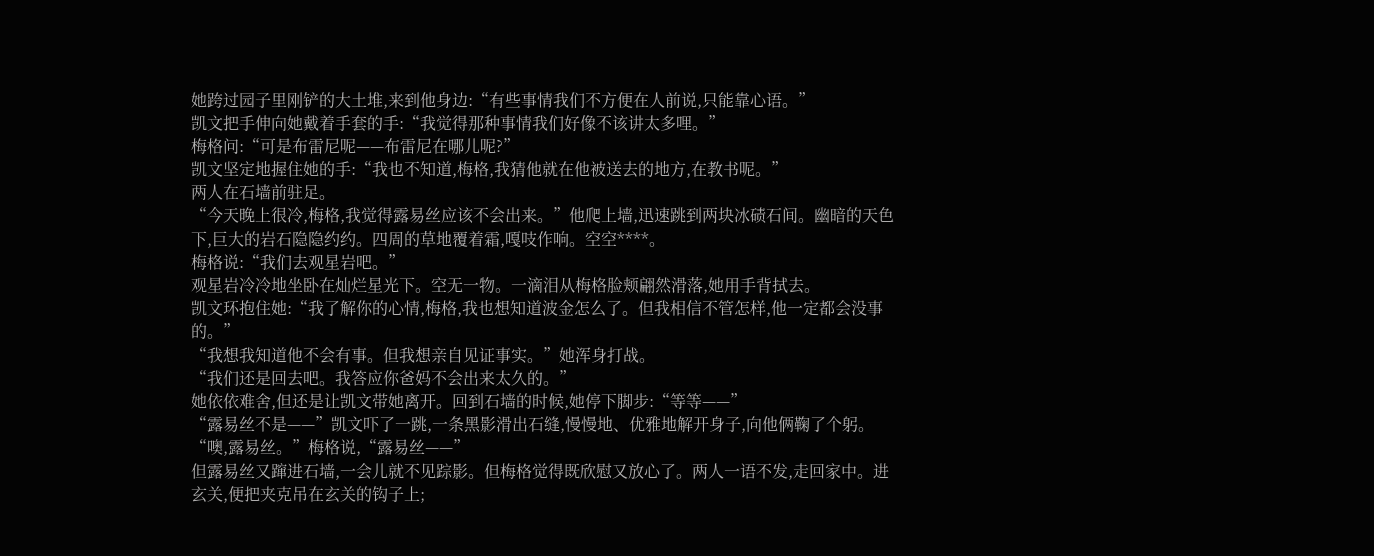她跨过园子里刚铲的大土堆,来到他身边:“有些事情我们不方便在人前说,只能靠心语。”
凯文把手伸向她戴着手套的手:“我觉得那种事情我们好像不该讲太多哩。”
梅格问:“可是布雷尼呢——布雷尼在哪儿呢?”
凯文坚定地握住她的手:“我也不知道,梅格,我猜他就在他被送去的地方,在教书呢。”
两人在石墙前驻足。
“今天晚上很冷,梅格,我觉得露易丝应该不会出来。”他爬上墙,迅速跳到两块冰碛石间。幽暗的天色下,巨大的岩石隐隐约约。四周的草地覆着霜,嘎吱作响。空空****。
梅格说:“我们去观星岩吧。”
观星岩冷冷地坐卧在灿烂星光下。空无一物。一滴泪从梅格脸颊翩然滑落,她用手背拭去。
凯文环抱住她:“我了解你的心情,梅格,我也想知道波金怎么了。但我相信不管怎样,他一定都会没事的。”
“我想我知道他不会有事。但我想亲自见证事实。”她浑身打战。
“我们还是回去吧。我答应你爸妈不会出来太久的。”
她依依难舍,但还是让凯文带她离开。回到石墙的时候,她停下脚步:“等等——”
“露易丝不是——”凯文吓了一跳,一条黑影滑出石缝,慢慢地、优雅地解开身子,向他俩鞠了个躬。
“噢,露易丝。”梅格说,“露易丝——”
但露易丝又蹿进石墙,一会儿就不见踪影。但梅格觉得既欣慰又放心了。两人一语不发,走回家中。进玄关,便把夹克吊在玄关的钩子上;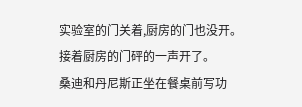实验室的门关着,厨房的门也没开。
接着厨房的门砰的一声开了。
桑迪和丹尼斯正坐在餐桌前写功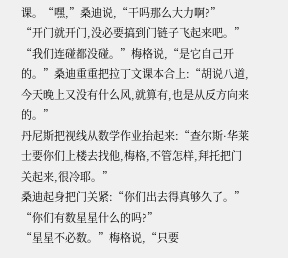课。“嘿,”桑迪说,“干吗那么大力啊?”
“开门就开门,没必要搞到门链子飞起来吧。”
“我们连碰都没碰。”梅格说,“是它自己开的。”桑迪重重把拉丁文课本合上:“胡说八道,今天晚上又没有什么风,就算有,也是从反方向来的。”
丹尼斯把视线从数学作业抬起来:“查尔斯·华莱士要你们上楼去找他,梅格,不管怎样,拜托把门关起来,很冷耶。”
桑迪起身把门关紧:“你们出去得真够久了。”
“你们有数星星什么的吗?”
“星星不必数。”梅格说,“只要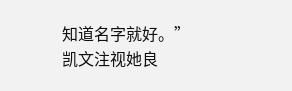知道名字就好。”
凯文注视她良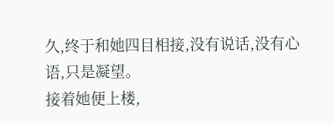久,终于和她四目相接,没有说话,没有心语,只是凝望。
接着她便上楼,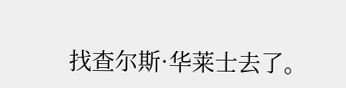找查尔斯·华莱士去了。